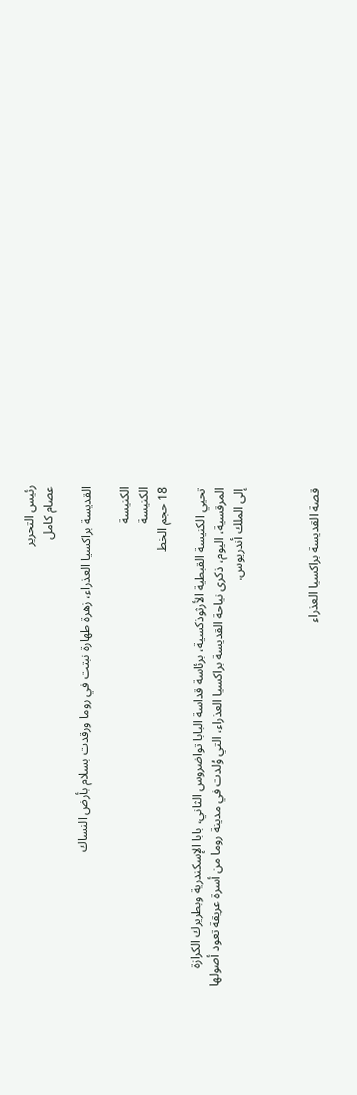رئيس التحرير
عصام كامل

القديسة براكسيا العذراء، زهرة طهارة نبتت في روما ورقدت بسلام بأرض النساك

الكنيسة
الكنيسة
18 حجم الخط

تحيي الكنيسة القبطية الأرثوذكسية، برئاسة قداسة البابا تواضروس الثاني، بابا الإسكندرية وبطريرك الكرازة المرقسية، اليوم، ذكرى نياحة القديسة براكسيا العذراء، التي وُلدت في مدينة روما من أسرة عريقة تعود أصولها إلى الملك أندريوس.



قصة القديسة براكسيا العذراء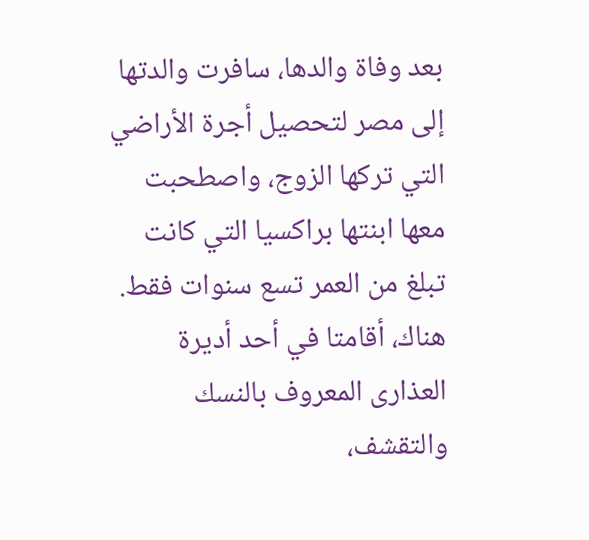بعد وفاة والدها، سافرت والدتها إلى مصر لتحصيل أجرة الأراضي التي تركها الزوج، واصطحبت معها ابنتها براكسيا التي كانت تبلغ من العمر تسع سنوات فقط. هناك، أقامتا في أحد أديرة العذارى المعروف بالنسك والتقشف،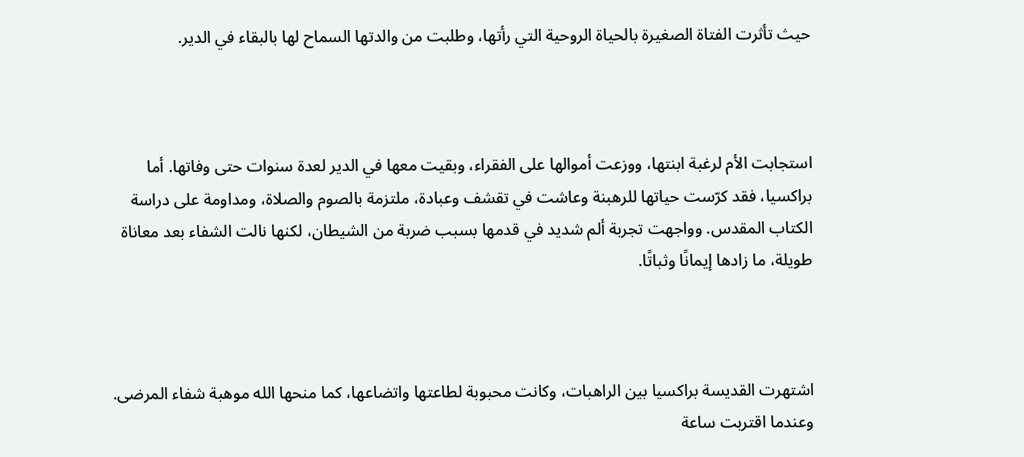حيث تأثرت الفتاة الصغيرة بالحياة الروحية التي رأتها، وطلبت من والدتها السماح لها بالبقاء في الدير.



استجابت الأم لرغبة ابنتها، ووزعت أموالها على الفقراء، وبقيت معها في الدير لعدة سنوات حتى وفاتها. أما براكسيا، فقد كرّست حياتها للرهبنة وعاشت في تقشف وعبادة، ملتزمة بالصوم والصلاة، ومداومة على دراسة الكتاب المقدس. وواجهت تجربة ألم شديد في قدمها بسبب ضربة من الشيطان، لكنها نالت الشفاء بعد معاناة طويلة، ما زادها إيمانًا وثباتًا.



اشتهرت القديسة براكسيا بين الراهبات، وكانت محبوبة لطاعتها واتضاعها، كما منحها الله موهبة شفاء المرضى. وعندما اقتربت ساعة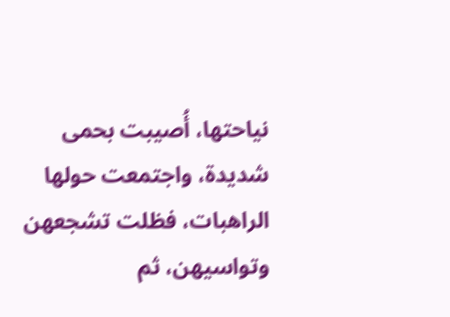نياحتها، أُصيبت بحمى شديدة، واجتمعت حولها الراهبات، فظلت تشجعهن وتواسيهن، ثم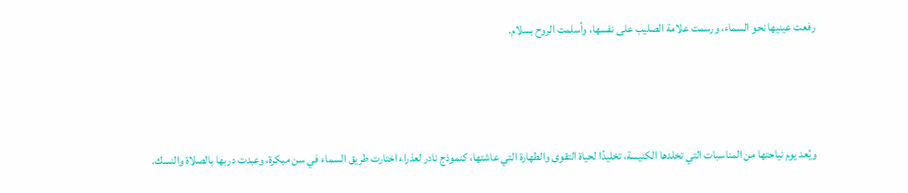رفعت عينيها نحو السماء، ورسمت علامة الصليب على نفسها، وأسلمت الروح بسلام.



ويُعد يوم نياحتها من المناسبات التي تخلدها الكنيسة، تخليدًا لحياة التقوى والطهارة التي عاشتها، كنموذج نادر لعذراء اختارت طريق السماء في سن مبكرة، وعبدت دربها بالصلاة والنسك.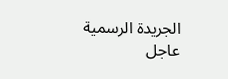الجريدة الرسمية
عاجل